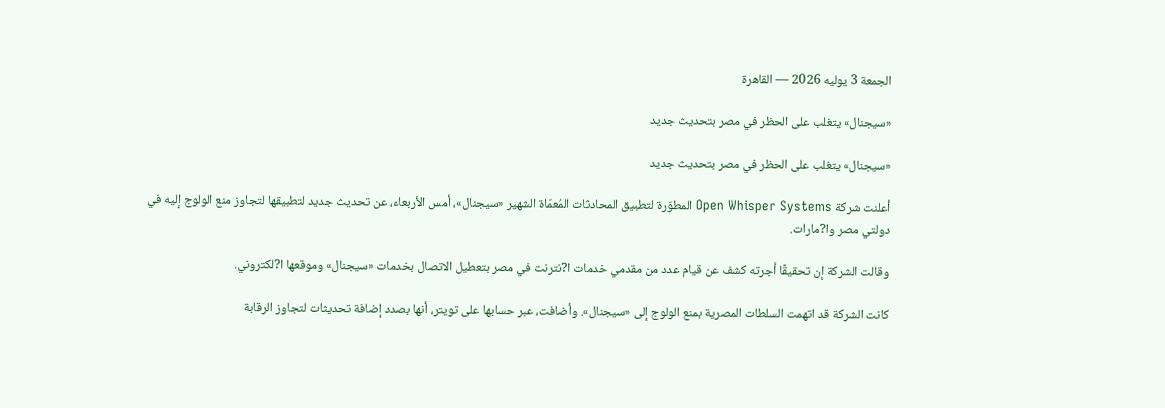الجمعة 3 يوليه 2026 — القاهرة

«سيجنال» يتغلب على الحظر في مصر بتحديث جديد

«سيجنال» يتغلب على الحظر في مصر بتحديث جديد

أعلنت شركة Open Whisper Systems المطوّرة لتطبيق المحادثات المُعمّاة الشهير «سيجنال»، أمس الأربعاء، عن تحديث جديد لتطبيقها لتجاوز منع الولوج إليه في دولتي مصر وا?مارات.

وقالت الشركة إن تحقيقًا أجرته كشف عن قيام عدد من مقدمي خدمات ا?نترنت في مصر بتعطيل الاتصال بخدمات «سيجنال» وموقعها ا?لكتروني.

كانت الشركة قد اتهمت السلطات المصرية بمنع الولوج إلى «سيجنال». وأضافت، عبر حسابها على تويتر، أنها بصدد إضافة تحديثات لتجاوز الرقابة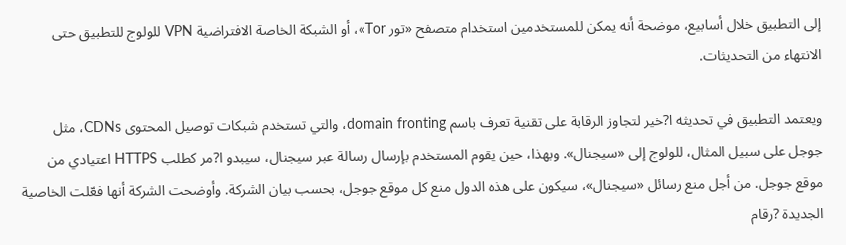إلى التطبيق خلال أسابيع، موضحة أنه يمكن للمستخدمين استخدام متصفح «تور Tor»، أو الشبكة الخاصة الافتراضية VPN للولوج للتطبيق حتى الانتهاء من التحديثات.

ويعتمد التطبيق في تحديثه ا?خير لتجاوز الرقابة على تقنية تعرف باسم domain fronting، والتي تستخدم شبكات توصيل المحتوى CDNs، مثل جوجل على سبيل المثال، للولوج إلى «سيجنال». وبهذا، حين يقوم المستخدم بإرسال رسالة عبر سيجنال، سيبدو ا?مر كطلب HTTPS اعتيادي من موقع جوجل. من أجل منع رسائل «سيجنال»، سيكون على هذه الدول منع كل موقع جوجل، بحسب بيان الشركة. وأوضحت الشركة أنها فعّلت الخاصية الجديدة ?رقام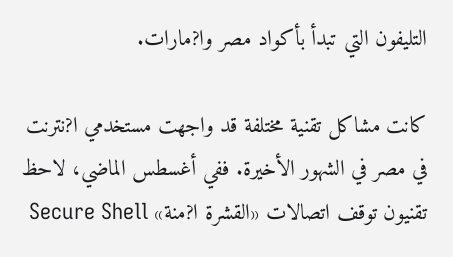التليفون التي تبدأ بأكواد مصر وا?مارات.

كانت مشاكل تقنية مختلفة قد واجهت مستخدمي ا?نترنت في مصر في الشهور الأخيرة. ففي أغسطس الماضي، لاحظ تقنيون توقف اتصالات «القشرة ا?منة» Secure Shell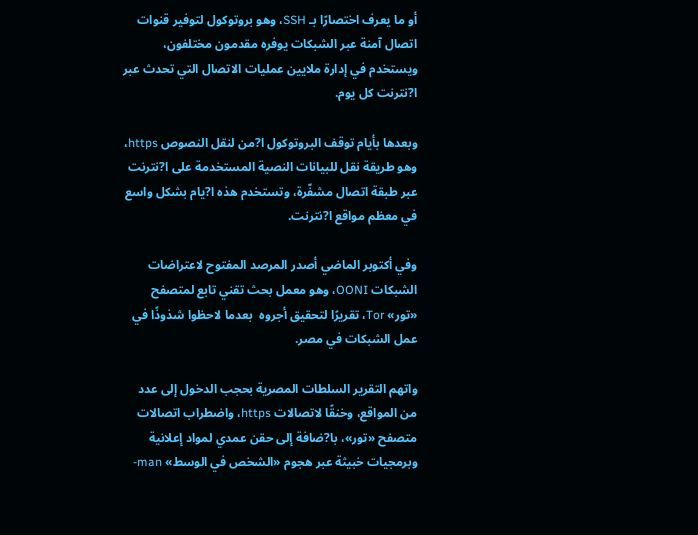أو ما يعرف اختصارًا بـ SSH، وهو بروتوكول لتوفير قنوات اتصال آمنة عبر الشبكات يوفره مقدمون مختلفون، ويستخدم في إدارة ملايين عمليات الاتصال التي تحدث عبر ا?نترنت كل يوم.

وبعدها بأيام توقف البروتوكول ا?من لنقل النصوص https، وهو طريقة نقل للبيانات النصية المستخدمة على ا?نترنت عبر طبقة اتصال مشفّرة، وتستخدم هذه ا?يام بشكل واسع في معظم مواقع ا?نترنت.

وفي أكتوبر الماضي أصدر المرصد المفتوح لاعتراضات الشبكات OONI، وهو معمل بحث تقني تابع لمتصفح «تور» Tor، تقريرًا لتحقيق أجروه  بعدما لاحظوا شذوذًا في عمل الشبكات في مصر.

واتهم التقرير السلطات المصرية بحجب الدخول إلى عدد من المواقع، وخنقًا لاتصالات https، واضطراب اتصالات متصفح «تور»، با?ضافة إلى حقن عمدي لمواد إعلانية وبرمجيات خبيثة عبر هجوم «الشخص في الوسط» man-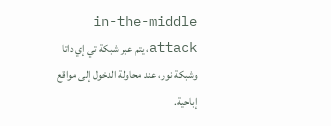in-the-middle attack، يتم عبر شبكة تي إي داتا وشبكة نور، عند محاولة الدخول إلى مواقع إباحية.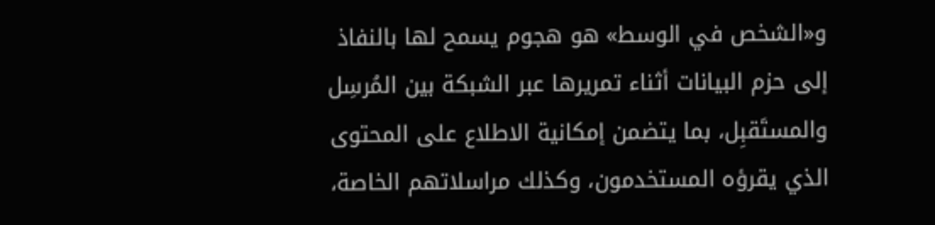و«الشخص في الوسط» هو هجوم يسمح لها بالنفاذ إلى حزم البيانات أثناء تمريرها عبر الشبكة بين المُرسِل والمستَقبِل، بما يتضمن إمكانية الاطلاع على المحتوى الذي يقرؤه المستخدمون، وكذلك مراسلاتهم الخاصة،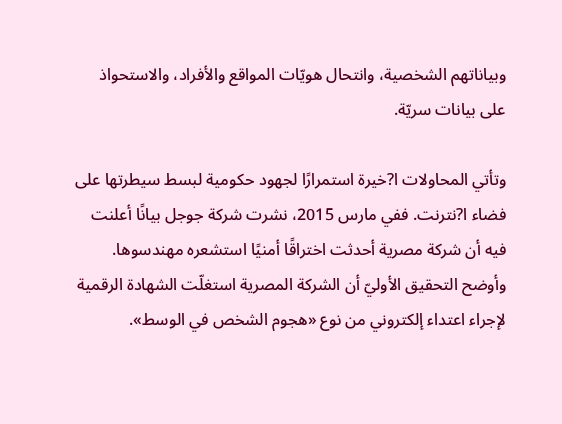وبياناتهم الشخصية، وانتحال هويّات المواقع والأفراد، والاستحواذ على بيانات سريّة.

وتأتي المحاولات ا?خيرة استمرارًا لجهود حكومية لبسط سيطرتها على فضاء ا?نترنت. ففي مارس 2015، نشرت شركة جوجل بيانًا أعلنت فيه أن شركة مصرية أحدثت اختراقًا أمنيًا استشعره مهندسوها. وأوضح التحقيق الأوليّ أن الشركة المصرية استغلّت الشهادة الرقمية لإجراء اعتداء إلكتروني من نوع «هجوم الشخص في الوسط».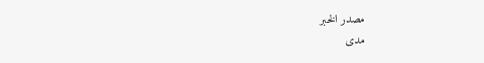مصدر الخبر
مدى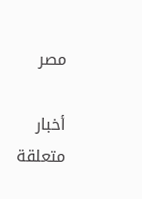مصر

أخبار متعلقة